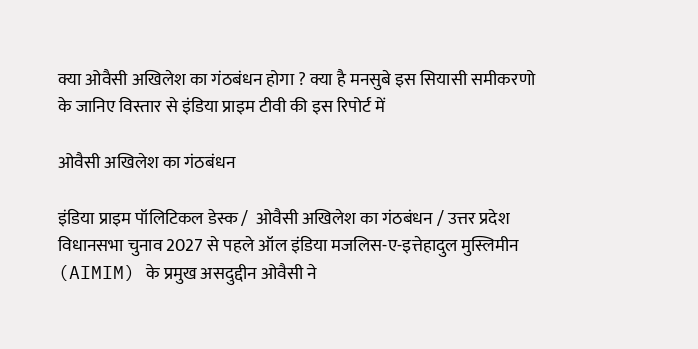क्या ओवैसी अखिलेश का गंठबंधन होगा ? क्या है मनसुबे इस सियासी समीकरणो के जानिए विस्तार से इंडिया प्राइम टीवी की इस रिपोर्ट में

ओवैसी अखिलेश का गंठबंधन

इंडिया प्राइम पॉलिटिकल डेस्क /  ओवैसी अखिलेश का गंठबंधन / उत्तर प्रदेश विधानसभा चुनाव 2027 से पहले ऑल इंडिया मजलिस-ए-इत्तेहादुल मुस्लिमीन (AIMIM) के प्रमुख असदुद्दीन ओवैसी ने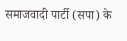समाजवादी पार्टी (सपा) के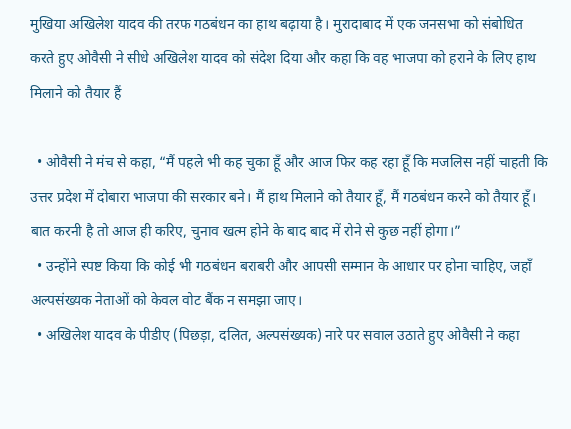मुखिया अखिलेश यादव की तरफ गठबंधन का हाथ बढ़ाया है। मुरादाबाद में एक जनसभा को संबोधित करते हुए ओवैसी ने सीधे अखिलेश यादव को संदेश दिया और कहा कि वह भाजपा को हराने के लिए हाथ मिलाने को तैयार हैं

  • ओवैसी ने मंच से कहा, “मैं पहले भी कह चुका हूँ और आज फिर कह रहा हूँ कि मजलिस नहीं चाहती कि उत्तर प्रदेश में दोबारा भाजपा की सरकार बने। मैं हाथ मिलाने को तैयार हूँ, मैं गठबंधन करने को तैयार हूँ। बात करनी है तो आज ही करिए, चुनाव खत्म होने के बाद बाद में रोने से कुछ नहीं होगा।”
  • उन्होंने स्पष्ट किया कि कोई भी गठबंधन बराबरी और आपसी सम्मान के आधार पर होना चाहिए, जहाँ अल्पसंख्यक नेताओं को केवल वोट बैंक न समझा जाए।
  • अखिलेश यादव के पीडीए (पिछड़ा, दलित, अल्पसंख्यक) नारे पर सवाल उठाते हुए ओवैसी ने कहा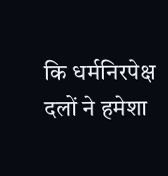कि धर्मनिरपेक्ष दलों ने हमेशा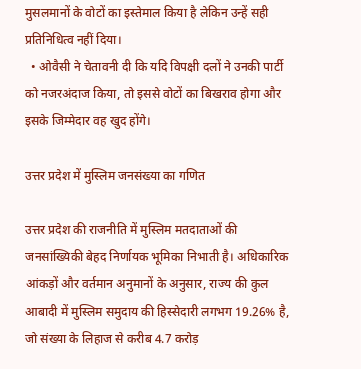मुसलमानों के वोटों का इस्तेमाल किया है लेकिन उन्हें सही प्रतिनिधित्व नहीं दिया।
  • ओवैसी ने चेतावनी दी कि यदि विपक्षी दलों ने उनकी पार्टी को नजरअंदाज किया, तो इससे वोटों का बिखराव होगा और इसके जिम्मेदार वह खुद होंगे।

उत्तर प्रदेश में मुस्लिम जनसंख्या का गणित

उत्तर प्रदेश की राजनीति में मुस्लिम मतदाताओं की जनसांख्यिकी बेहद निर्णायक भूमिका निभाती है। अधिकारिक आंकड़ों और वर्तमान अनुमानों के अनुसार, राज्य की कुल आबादी में मुस्लिम समुदाय की हिस्सेदारी लगभग 19.26% है, जो संख्या के लिहाज से करीब 4.7 करोड़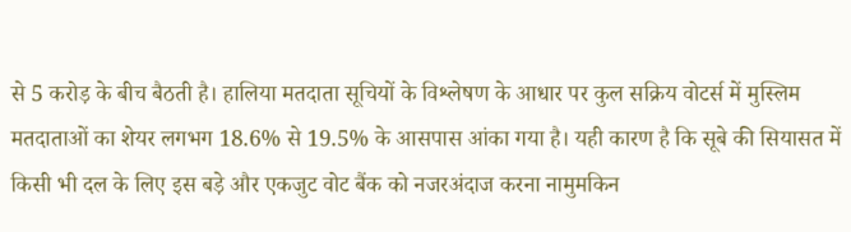से 5 करोड़ के बीच बैठती है। हालिया मतदाता सूचियों के विश्लेषण के आधार पर कुल सक्रिय वोटर्स में मुस्लिम मतदाताओं का शेयर लगभग 18.6% से 19.5% के आसपास आंका गया है। यही कारण है कि सूबे की सियासत में किसी भी दल के लिए इस बड़े और एकजुट वोट बैंक को नजरअंदाज करना नामुमकिन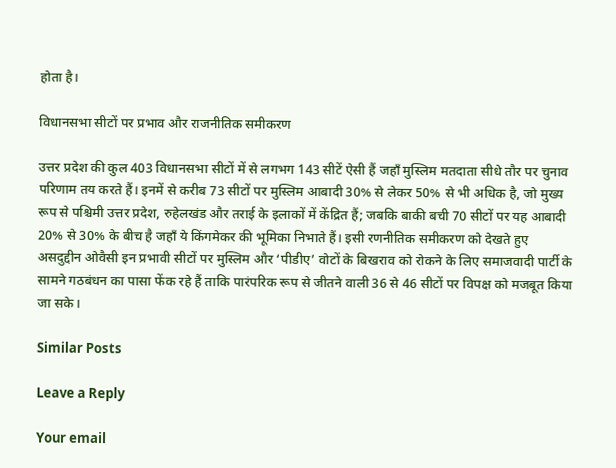होता है।

विधानसभा सीटों पर प्रभाव और राजनीतिक समीकरण

उत्तर प्रदेश की कुल 403 विधानसभा सीटों में से लगभग 143 सीटें ऐसी हैं जहाँ मुस्लिम मतदाता सीधे तौर पर चुनाव परिणाम तय करते हैं। इनमें से करीब 73 सीटों पर मुस्लिम आबादी 30% से लेकर 50% से भी अधिक है, जो मुख्य रूप से पश्चिमी उत्तर प्रदेश, रुहेलखंड और तराई के इलाकों में केंद्रित हैं; जबकि बाकी बची 70 सीटों पर यह आबादी 20% से 30% के बीच है जहाँ ये किंगमेकर की भूमिका निभाते हैं। इसी रणनीतिक समीकरण को देखते हुए असदुद्दीन ओवैसी इन प्रभावी सीटों पर मुस्लिम और ‘पीडीए’ वोटों के बिखराव को रोकने के लिए समाजवादी पार्टी के सामने गठबंधन का पासा फेंक रहे हैं ताकि पारंपरिक रूप से जीतने वाली 36 से 46 सीटों पर विपक्ष को मजबूत किया जा सके।

Similar Posts

Leave a Reply

Your email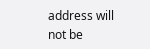address will not be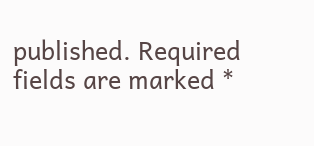published. Required fields are marked *